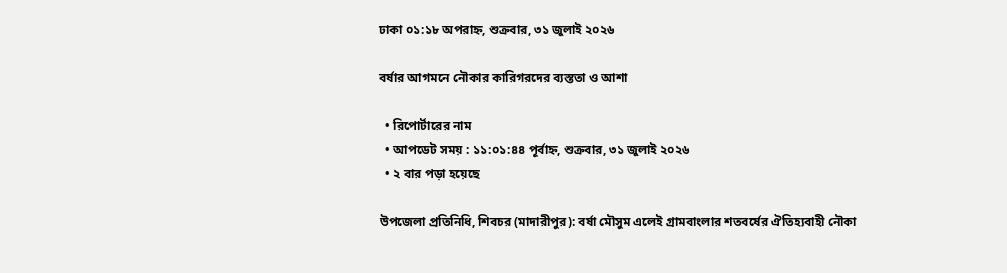ঢাকা ০১:১৮ অপরাহ্ন, শুক্রবার, ৩১ জুলাই ২০২৬

বর্ষার আগমনে নৌকার কারিগরদের ব্যস্ততা ও আশা

  • রিপোর্টারের নাম
  • আপডেট সময় : ১১:০১:৪৪ পূর্বাহ্ন, শুক্রবার, ৩১ জুলাই ২০২৬
  • ২ বার পড়া হয়েছে

উপজেলা প্রতিনিধি, শিবচর (মাদারীপুর): বর্ষা মৌসুম এলেই গ্রামবাংলার শতবর্ষের ঐতিহ্যবাহী নৌকা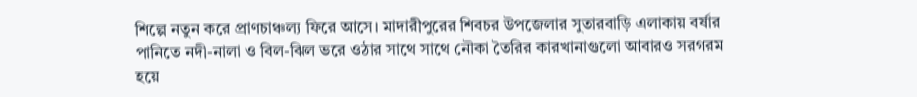শিল্পে নতুন করে প্রাণচাঞ্চল্য ফিরে আসে। মাদারীপুরের শিবচর উপজেলার সুতারবাড়ি এলাকায় বর্ষার পানিতে নদী-নালা ও বিল-ঝিল ভরে ওঠার সাথে সাথে নৌকা তৈরির কারখানাগুলো আবারও সরগরম হয়ে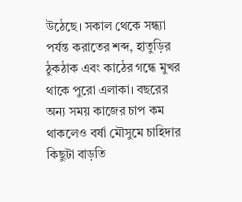উঠেছে। সকাল থেকে সন্ধ্যা পর্যন্ত করাতের শব্দ, হাতুড়ির ঠুকঠাক এবং কাঠের গন্ধে মুখর থাকে পুরো এলাকা। বছরের অন্য সময় কাজের চাপ কম থাকলেও বর্ষা মৌসুমে চাহিদার কিছুটা বাড়তি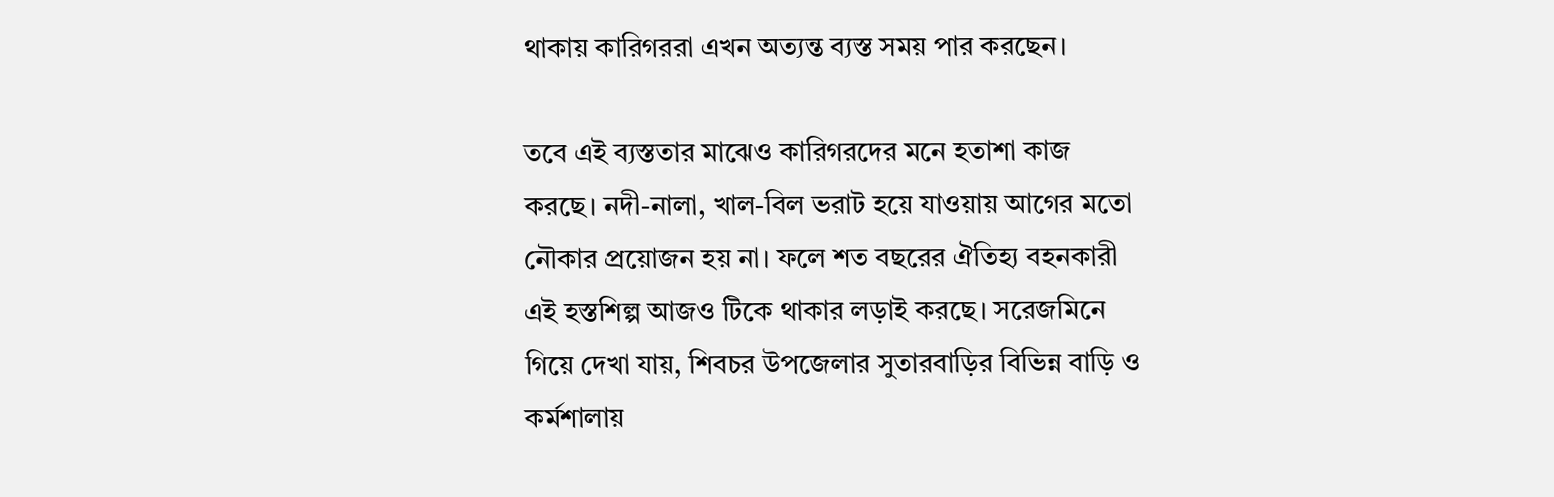থাকায় কারিগররা এখন অত্যন্ত ব্যস্ত সময় পার করছেন।

তবে এই ব্যস্ততার মাঝেও কারিগরদের মনে হতাশা কাজ করছে। নদী-নালা, খাল-বিল ভরাট হয়ে যাওয়ায় আগের মতো নৌকার প্রয়োজন হয় না। ফলে শত বছরের ঐতিহ্য বহনকারী এই হস্তশিল্প আজও টিকে থাকার লড়াই করছে। সরেজমিনে গিয়ে দেখা যায়, শিবচর উপজেলার সুতারবাড়ির বিভিন্ন বাড়ি ও কর্মশালায়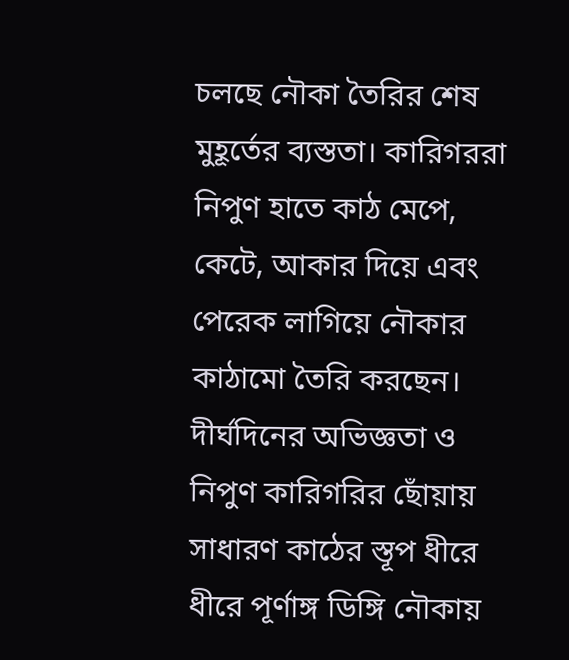চলছে নৌকা তৈরির শেষ মুহূর্তের ব্যস্ততা। কারিগররা নিপুণ হাতে কাঠ মেপে, কেটে, আকার দিয়ে এবং পেরেক লাগিয়ে নৌকার কাঠামো তৈরি করছেন। দীর্ঘদিনের অভিজ্ঞতা ও নিপুণ কারিগরির ছোঁয়ায় সাধারণ কাঠের স্তূপ ধীরে ধীরে পূর্ণাঙ্গ ডিঙ্গি নৌকায়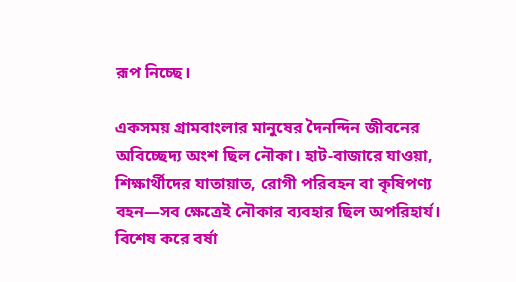রূপ নিচ্ছে।

একসময় গ্রামবাংলার মানুষের দৈনন্দিন জীবনের অবিচ্ছেদ্য অংশ ছিল নৌকা। হাট-বাজারে যাওয়া, শিক্ষার্থীদের যাতায়াত, রোগী পরিবহন বা কৃষিপণ্য বহন—সব ক্ষেত্রেই নৌকার ব্যবহার ছিল অপরিহার্য। বিশেষ করে বর্ষা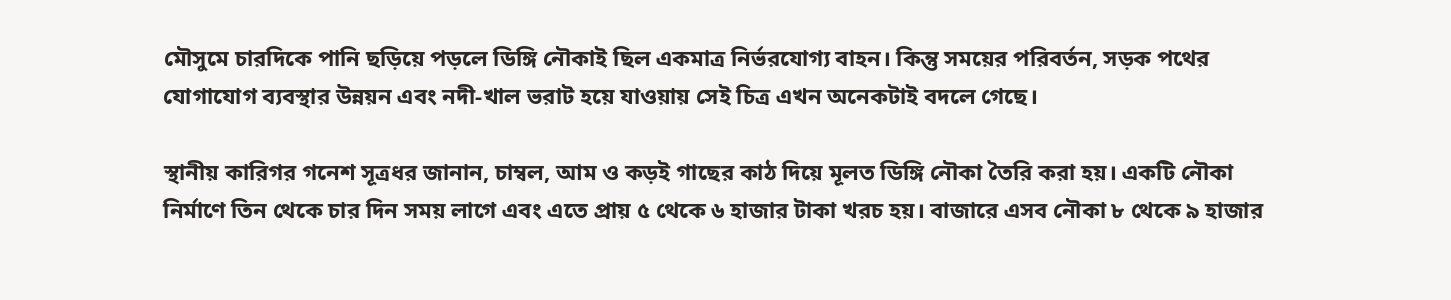মৌসুমে চারদিকে পানি ছড়িয়ে পড়লে ডিঙ্গি নৌকাই ছিল একমাত্র নির্ভরযোগ্য বাহন। কিন্তু সময়ের পরিবর্তন, সড়ক পথের যোগাযোগ ব্যবস্থার উন্নয়ন এবং নদী-খাল ভরাট হয়ে যাওয়ায় সেই চিত্র এখন অনেকটাই বদলে গেছে।

স্থানীয় কারিগর গনেশ সূত্রধর জানান, চাম্বল, আম ও কড়ই গাছের কাঠ দিয়ে মূলত ডিঙ্গি নৌকা তৈরি করা হয়। একটি নৌকা নির্মাণে তিন থেকে চার দিন সময় লাগে এবং এতে প্রায় ৫ থেকে ৬ হাজার টাকা খরচ হয়। বাজারে এসব নৌকা ৮ থেকে ৯ হাজার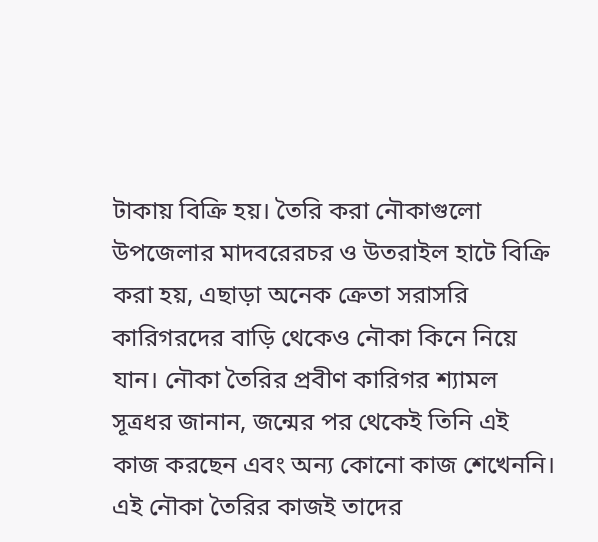টাকায় বিক্রি হয়। তৈরি করা নৌকাগুলো উপজেলার মাদবরেরচর ও উতরাইল হাটে বিক্রি করা হয়, এছাড়া অনেক ক্রেতা সরাসরি কারিগরদের বাড়ি থেকেও নৌকা কিনে নিয়ে যান। নৌকা তৈরির প্রবীণ কারিগর শ্যামল সূত্রধর জানান, জন্মের পর থেকেই তিনি এই কাজ করছেন এবং অন্য কোনো কাজ শেখেননি। এই নৌকা তৈরির কাজই তাদের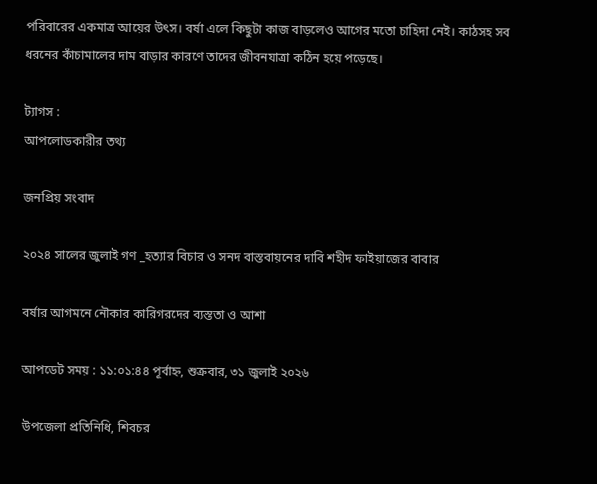পরিবারের একমাত্র আয়ের উৎস। বর্ষা এলে কিছুটা কাজ বাড়লেও আগের মতো চাহিদা নেই। কাঠসহ সব ধরনের কাঁচামালের দাম বাড়ার কারণে তাদের জীবনযাত্রা কঠিন হয়ে পড়েছে।

ট্যাগস :
আপলোডকারীর তথ্য

জনপ্রিয় সংবাদ

২০২৪ সালের জুলাই গণ _হত্যার বিচার ও সনদ বাস্তবায়নের দাবি শহীদ ফাইয়াজের বাবার

বর্ষার আগমনে নৌকার কারিগরদের ব্যস্ততা ও আশা

আপডেট সময় : ১১:০১:৪৪ পূর্বাহ্ন, শুক্রবার, ৩১ জুলাই ২০২৬

উপজেলা প্রতিনিধি, শিবচর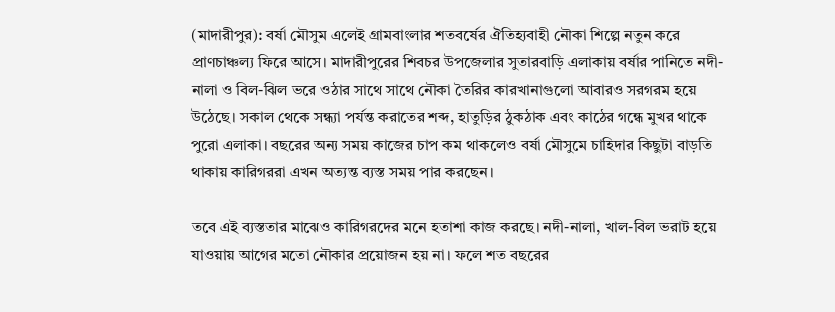(মাদারীপুর): বর্ষা মৌসুম এলেই গ্রামবাংলার শতবর্ষের ঐতিহ্যবাহী নৌকা শিল্পে নতুন করে প্রাণচাঞ্চল্য ফিরে আসে। মাদারীপুরের শিবচর উপজেলার সুতারবাড়ি এলাকায় বর্ষার পানিতে নদী-নালা ও বিল-ঝিল ভরে ওঠার সাথে সাথে নৌকা তৈরির কারখানাগুলো আবারও সরগরম হয়ে উঠেছে। সকাল থেকে সন্ধ্যা পর্যন্ত করাতের শব্দ, হাতুড়ির ঠুকঠাক এবং কাঠের গন্ধে মুখর থাকে পুরো এলাকা। বছরের অন্য সময় কাজের চাপ কম থাকলেও বর্ষা মৌসুমে চাহিদার কিছুটা বাড়তি থাকায় কারিগররা এখন অত্যন্ত ব্যস্ত সময় পার করছেন।

তবে এই ব্যস্ততার মাঝেও কারিগরদের মনে হতাশা কাজ করছে। নদী-নালা, খাল-বিল ভরাট হয়ে যাওয়ায় আগের মতো নৌকার প্রয়োজন হয় না। ফলে শত বছরের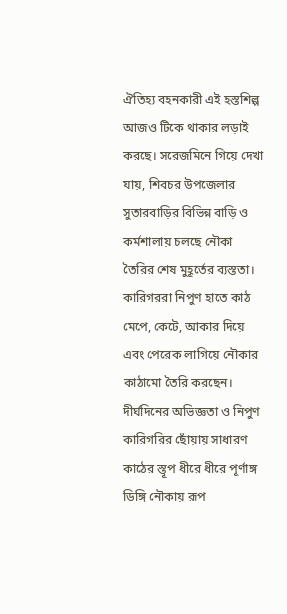ঐতিহ্য বহনকারী এই হস্তশিল্প আজও টিকে থাকার লড়াই করছে। সরেজমিনে গিয়ে দেখা যায়, শিবচর উপজেলার সুতারবাড়ির বিভিন্ন বাড়ি ও কর্মশালায় চলছে নৌকা তৈরির শেষ মুহূর্তের ব্যস্ততা। কারিগররা নিপুণ হাতে কাঠ মেপে, কেটে, আকার দিয়ে এবং পেরেক লাগিয়ে নৌকার কাঠামো তৈরি করছেন। দীর্ঘদিনের অভিজ্ঞতা ও নিপুণ কারিগরির ছোঁয়ায় সাধারণ কাঠের স্তূপ ধীরে ধীরে পূর্ণাঙ্গ ডিঙ্গি নৌকায় রূপ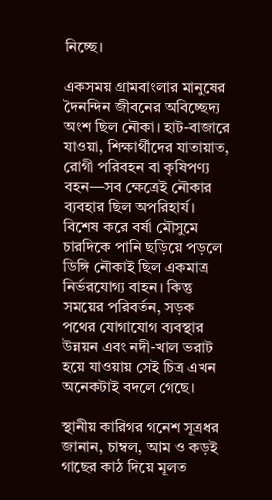নিচ্ছে।

একসময় গ্রামবাংলার মানুষের দৈনন্দিন জীবনের অবিচ্ছেদ্য অংশ ছিল নৌকা। হাট-বাজারে যাওয়া, শিক্ষার্থীদের যাতায়াত, রোগী পরিবহন বা কৃষিপণ্য বহন—সব ক্ষেত্রেই নৌকার ব্যবহার ছিল অপরিহার্য। বিশেষ করে বর্ষা মৌসুমে চারদিকে পানি ছড়িয়ে পড়লে ডিঙ্গি নৌকাই ছিল একমাত্র নির্ভরযোগ্য বাহন। কিন্তু সময়ের পরিবর্তন, সড়ক পথের যোগাযোগ ব্যবস্থার উন্নয়ন এবং নদী-খাল ভরাট হয়ে যাওয়ায় সেই চিত্র এখন অনেকটাই বদলে গেছে।

স্থানীয় কারিগর গনেশ সূত্রধর জানান, চাম্বল, আম ও কড়ই গাছের কাঠ দিয়ে মূলত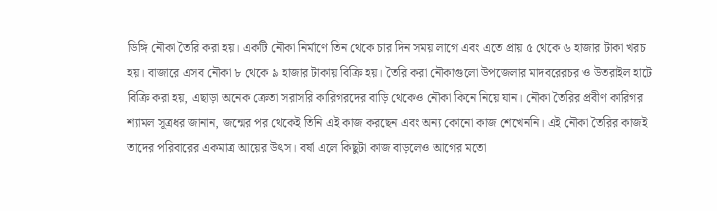ডিঙ্গি নৌকা তৈরি করা হয়। একটি নৌকা নির্মাণে তিন থেকে চার দিন সময় লাগে এবং এতে প্রায় ৫ থেকে ৬ হাজার টাকা খরচ হয়। বাজারে এসব নৌকা ৮ থেকে ৯ হাজার টাকায় বিক্রি হয়। তৈরি করা নৌকাগুলো উপজেলার মাদবরেরচর ও উতরাইল হাটে বিক্রি করা হয়, এছাড়া অনেক ক্রেতা সরাসরি কারিগরদের বাড়ি থেকেও নৌকা কিনে নিয়ে যান। নৌকা তৈরির প্রবীণ কারিগর শ্যামল সূত্রধর জানান, জন্মের পর থেকেই তিনি এই কাজ করছেন এবং অন্য কোনো কাজ শেখেননি। এই নৌকা তৈরির কাজই তাদের পরিবারের একমাত্র আয়ের উৎস। বর্ষা এলে কিছুটা কাজ বাড়লেও আগের মতো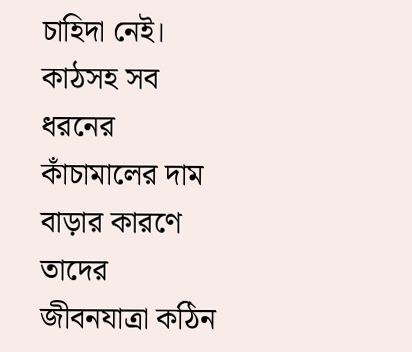চাহিদা নেই। কাঠসহ সব ধরনের কাঁচামালের দাম বাড়ার কারণে তাদের জীবনযাত্রা কঠিন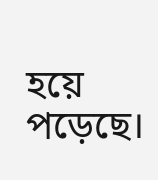হয়ে পড়েছে।